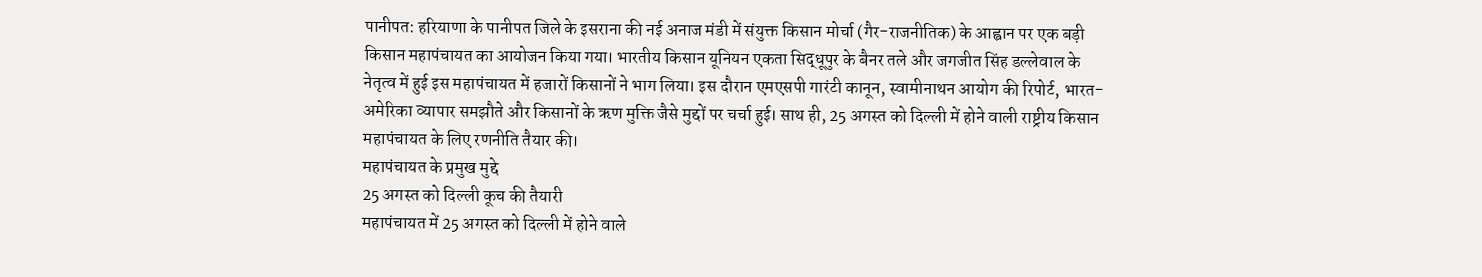पानीपत: हरियाणा के पानीपत जिले के इसराना की नई अनाज मंडी में संयुक्त किसान मोर्चा (गैर-राजनीतिक) के आह्वान पर एक बड़ी किसान महापंचायत का आयोजन किया गया। भारतीय किसान यूनियन एकता सिद्धूपुर के बैनर तले और जगजीत सिंह डल्लेवाल के नेतृत्व में हुई इस महापंचायत में हजारों किसानों ने भाग लिया। इस दौरान एमएसपी गारंटी कानून, स्वामीनाथन आयोग की रिपोर्ट, भारत-अमेरिका व्यापार समझौते और किसानों के ऋण मुक्ति जैसे मुद्दों पर चर्चा हुई। साथ ही, 25 अगस्त को दिल्ली में होने वाली राष्ट्रीय किसान महापंचायत के लिए रणनीति तैयार की।
महापंचायत के प्रमुख मुद्दे
25 अगस्त को दिल्ली कूच की तैयारी
महापंचायत में 25 अगस्त को दिल्ली में होने वाले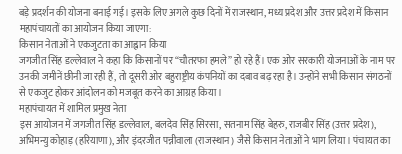बड़े प्रदर्शन की योजना बनाई गई। इसके लिए अगले कुछ दिनों में राजस्थान, मध्य प्रदेश और उत्तर प्रदेश में किसान महापंचायतों का आयोजन किया जाएगा:
किसान नेताओं ने एकजुटता का आह्वान किया
जगजीत सिंह डल्लेवाल ने कहा कि किसानों पर “चौतरफा हमले” हो रहे हैं। एक ओर सरकारी योजनाओं के नाम पर उनकी जमीनें छीनी जा रही हैं, तो दूसरी ओर बहुराष्ट्रीय कंपनियों का दबाव बढ़ रहा है। उन्होंने सभी किसान संगठनों से एकजुट होकर आंदोलन को मजबूत करने का आग्रह किया।
महापंचायत में शामिल प्रमुख नेता
इस आयोजन में जगजीत सिंह डल्लेवाल, बलदेव सिंह सिरसा, सतनाम सिंह बेहरु, राजबीर सिंह (उत्तर प्रदेश), अभिमन्यु कोहाड़ (हरियाणा), और इंदरजीत पन्नीवाला (राजस्थान) जैसे किसान नेताओं ने भाग लिया। पंचायत का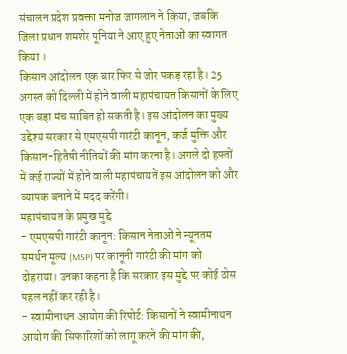संचालन प्रदेश प्रवक्ता मनोज जागलान ने किया, जबकि जिला प्रधान शमशेर पूनिया ने आए हुए नेताओं का स्वागत किया ।
किसान आंदोलन एक बार फिर से जोर पकड़ रहा है। 25 अगस्त को दिल्ली में होने वाली महापंचायत किसानों के लिए एक बड़ा मंच साबित हो सकती है। इस आंदोलन का मुख्य उद्देश्य सरकार से एमएसपी गारंटी कानून, कर्ज मुक्ति और किसान-हितैषी नीतियों की मांग करना है। अगले दो हफ्तों में कई राज्यों में होने वाली महापंचायतें इस आंदोलन को और व्यापक बनाने में मदद करेंगी।
महापंचायत के प्रमुख मुद्दे
- एमएसपी गारंटी कानून: किसान नेताओं ने न्यूनतम समर्थन मूल्य (MSP) पर कानूनी गारंटी की मांग को दोहराया। उनका कहना है कि सरकार इस मुद्दे पर कोई ठोस पहल नहीं कर रही है।
- स्वामीनाथन आयोग की रिपोर्ट: किसानों ने स्वामीनाथन आयोग की सिफारिशों को लागू करने की मांग की,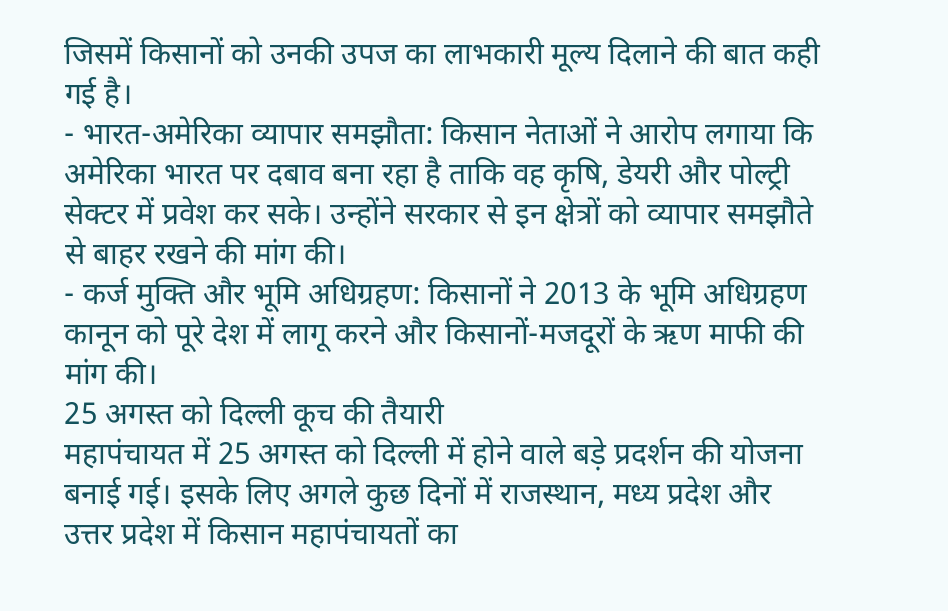जिसमें किसानों को उनकी उपज का लाभकारी मूल्य दिलाने की बात कही गई है।
- भारत-अमेरिका व्यापार समझौता: किसान नेताओं ने आरोप लगाया कि अमेरिका भारत पर दबाव बना रहा है ताकि वह कृषि, डेयरी और पोल्ट्री सेक्टर में प्रवेश कर सके। उन्होंने सरकार से इन क्षेत्रों को व्यापार समझौते से बाहर रखने की मांग की।
- कर्ज मुक्ति और भूमि अधिग्रहण: किसानों ने 2013 के भूमि अधिग्रहण कानून को पूरे देश में लागू करने और किसानों-मजदूरों के ऋण माफी की मांग की।
25 अगस्त को दिल्ली कूच की तैयारी
महापंचायत में 25 अगस्त को दिल्ली में होने वाले बड़े प्रदर्शन की योजना बनाई गई। इसके लिए अगले कुछ दिनों में राजस्थान, मध्य प्रदेश और उत्तर प्रदेश में किसान महापंचायतों का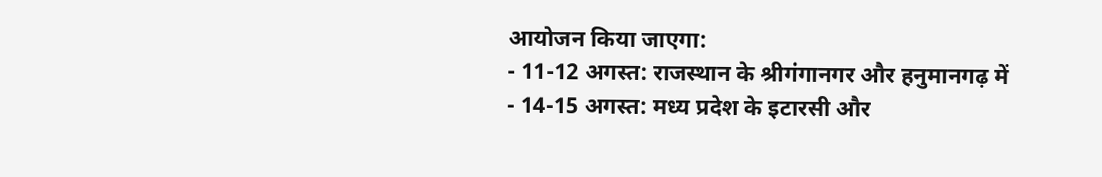आयोजन किया जाएगा:
- 11-12 अगस्त: राजस्थान के श्रीगंगानगर और हनुमानगढ़ में
- 14-15 अगस्त: मध्य प्रदेश के इटारसी और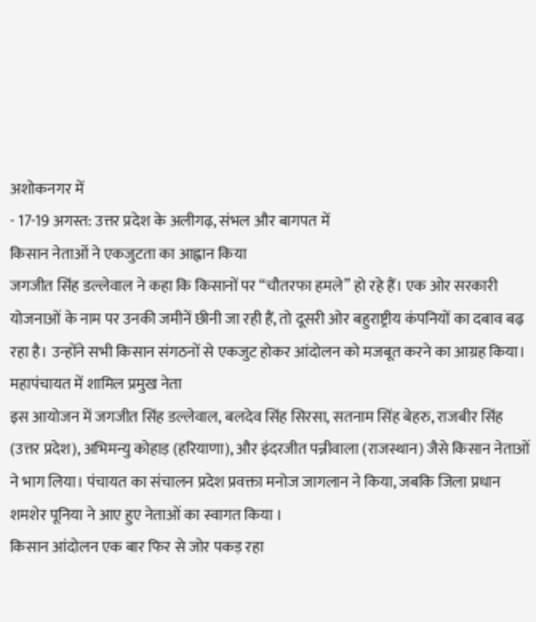अशोकनगर में
- 17-19 अगस्त: उत्तर प्रदेश के अलीगढ़, संभल और बागपत में
किसान नेताओं ने एकजुटता का आह्वान किया
जगजीत सिंह डल्लेवाल ने कहा कि किसानों पर “चौतरफा हमले” हो रहे हैं। एक ओर सरकारी योजनाओं के नाम पर उनकी जमीनें छीनी जा रही हैं, तो दूसरी ओर बहुराष्ट्रीय कंपनियों का दबाव बढ़ रहा है। उन्होंने सभी किसान संगठनों से एकजुट होकर आंदोलन को मजबूत करने का आग्रह किया।
महापंचायत में शामिल प्रमुख नेता
इस आयोजन में जगजीत सिंह डल्लेवाल, बलदेव सिंह सिरसा, सतनाम सिंह बेहरु, राजबीर सिंह (उत्तर प्रदेश), अभिमन्यु कोहाड़ (हरियाणा), और इंदरजीत पन्नीवाला (राजस्थान) जैसे किसान नेताओं ने भाग लिया। पंचायत का संचालन प्रदेश प्रवक्ता मनोज जागलान ने किया, जबकि जिला प्रधान शमशेर पूनिया ने आए हुए नेताओं का स्वागत किया ।
किसान आंदोलन एक बार फिर से जोर पकड़ रहा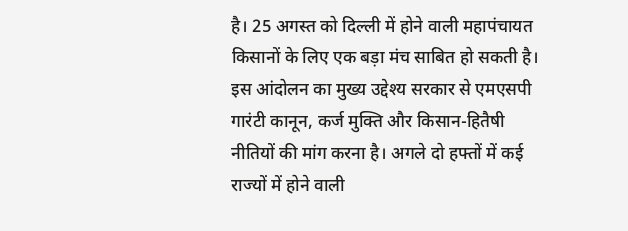है। 25 अगस्त को दिल्ली में होने वाली महापंचायत किसानों के लिए एक बड़ा मंच साबित हो सकती है। इस आंदोलन का मुख्य उद्देश्य सरकार से एमएसपी गारंटी कानून, कर्ज मुक्ति और किसान-हितैषी नीतियों की मांग करना है। अगले दो हफ्तों में कई राज्यों में होने वाली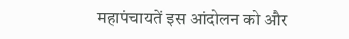महापंचायतें इस आंदोलन को और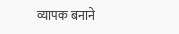व्यापक बनाने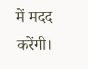में मदद करेंगी।